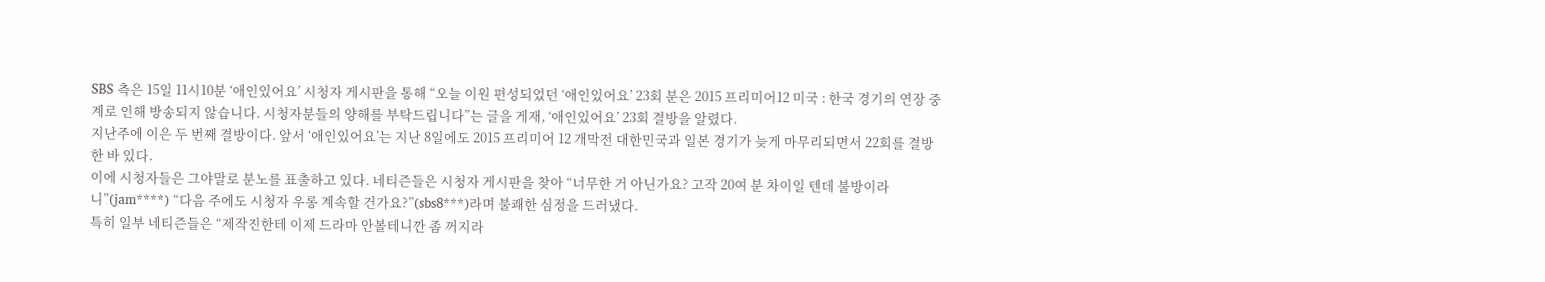SBS 측은 15일 11시10분 ‘애인있어요’ 시청자 게시판을 통해 “오늘 이원 편성되었던 ‘애인있어요’ 23회 분은 2015 프리미어12 미국 : 한국 경기의 연장 중계로 인해 방송되지 않습니다. 시청자분들의 양해를 부탁드립니다”는 글을 게재, ‘애인있어요’ 23회 결방을 알렸다.
지난주에 이은 두 번째 결방이다. 앞서 ‘애인있어요’는 지난 8일에도 2015 프리미어 12 개막전 대한민국과 일본 경기가 늦게 마무리되면서 22회를 결방한 바 있다.
이에 시청자들은 그야말로 분노를 표출하고 있다. 네티즌들은 시청자 게시판을 찾아 “너무한 거 아닌가요? 고작 20여 분 차이일 텐데 불방이라니”(jam****) “다음 주에도 시청자 우롱 계속할 건가요?”(sbs8***)라며 불쾌한 심정을 드러냈다.
특히 일부 네티즌들은 “제작진한테 이제 드라마 안볼테니깐 좀 꺼지라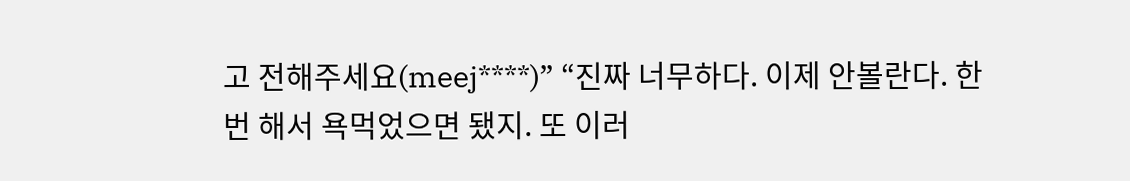고 전해주세요(meej****)” “진짜 너무하다. 이제 안볼란다. 한번 해서 욕먹었으면 됐지. 또 이러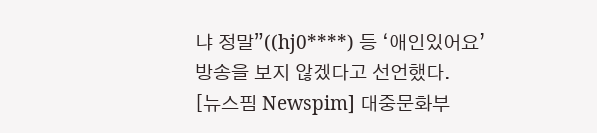냐 정말”((hj0****) 등 ‘애인있어요’ 방송을 보지 않겠다고 선언했다.
[뉴스핌 Newspim] 대중문화부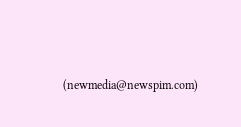(newmedia@newspim.com)